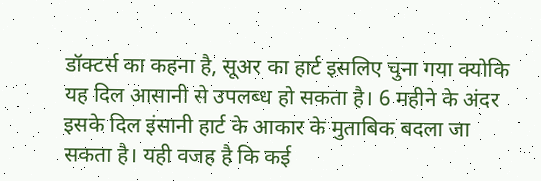डॉक्‍टर्स का कहना है, सूअर का हार्ट इसलिए चुना गया क्योकि यह दिल आसानी से उपलब्‍ध हो सकता है। 6 महीने के अंदर इसके दिल इंसानी हार्ट के आकार के मुताबिक बदला जा सकता है। यही वजह है कि कई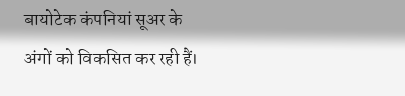बायोटेक कंपनियां सूअर के अंगों को विकसित कर रही हैं।